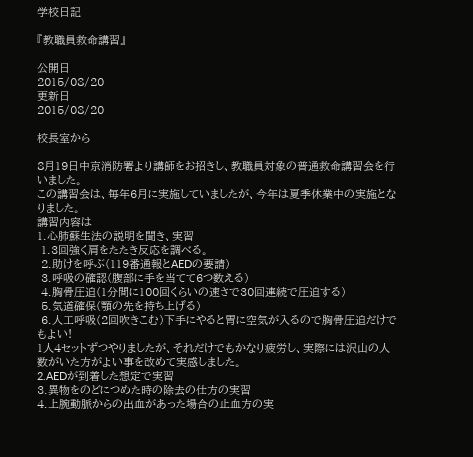学校日記

『教職員救命講習』

公開日
2015/08/20
更新日
2015/08/20

校長室から

8月19日中京消防署より講師をお招きし、教職員対象の普通救命講習会を行いました。
この講習会は、毎年6月に実施していましたが、今年は夏季休業中の実施となりました。
講習内容は
1.心肺蘇生法の説明を聞き、実習
 1.3回強く肩をたたき反応を調べる。
 2.助けを呼ぶ(119番通報とAEDの要請)
 3.呼吸の確認(腹部に手を当てて6つ数える)
 4.胸骨圧迫(1分間に100回くらいの速さで30回連続で圧迫する)
 5.気道確保(顎の先を持ち上げる)
 6.人工呼吸(2回吹きこむ)下手にやると胃に空気が入るので胸骨圧迫だけでもよい!
1人4セットずつやりましたが、それだけでもかなり疲労し、実際には沢山の人数がいた方がよい事を改めて実感しました。
2.AEDが到着した想定で実習
3.異物をのどにつめた時の除去の仕方の実習
4.上腕動脈からの出血があった場合の止血方の実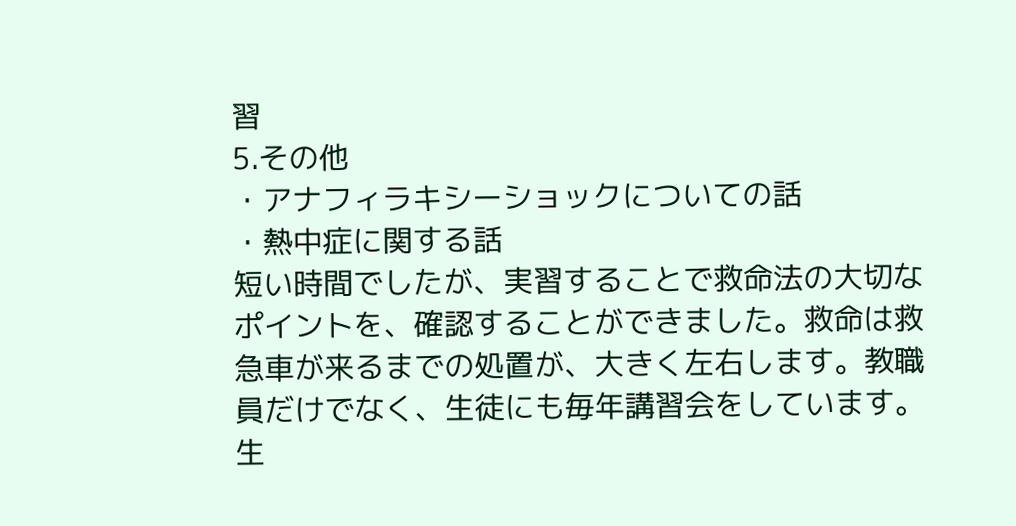習
5.その他
・アナフィラキシーショックについての話
・熱中症に関する話
短い時間でしたが、実習することで救命法の大切なポイントを、確認することができました。救命は救急車が来るまでの処置が、大きく左右します。教職員だけでなく、生徒にも毎年講習会をしています。生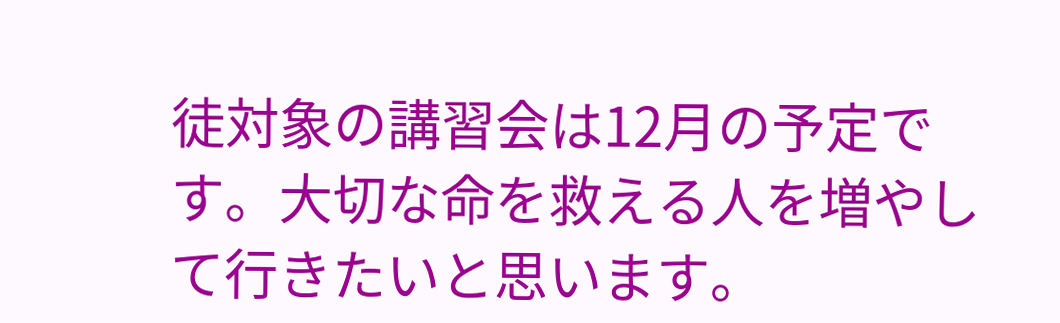徒対象の講習会は12月の予定です。大切な命を救える人を増やして行きたいと思います。